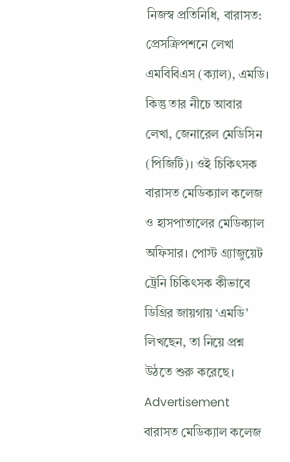নিজস্ব প্রতিনিধি, বারাসত: প্রেসক্রিপশনে লেখা এমবিবিএস (ক্যাল), এমডি। কিন্তু তার নীচে আবার লেখা, জেনারেল মেডিসিন (পিজিটি)। ওই চিকিৎসক বারাসত মেডিক্যাল কলেজ ও হাসপাতালের মেডিক্যাল অফিসার। পোস্ট গ্র্যাজুয়েট ট্রেনি চিকিৎসক কীভাবে ডিগ্রির জায়গায় ‘এমডি’ লিখছেন, তা নিয়ে প্রশ্ন উঠতে শুরু করেছে।
Advertisement
বারাসত মেডিক্যাল কলেজ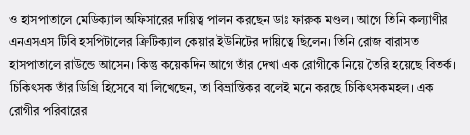ও হাসপাতালে মেডিক্যাল অফিসারের দায়িত্ব পালন করছেন ডাঃ ফারুক মণ্ডল। আগে তিনি কল্যাণীর এনএসএস টিবি হসপিটালের ক্রিটিক্যাল কেয়ার ইউনিটের দায়িত্বে ছিলেন। তিনি রোজ বারাসত হাসপাতালে রাউন্ডে আসেন। কিন্তু কয়েকদিন আগে তাঁর দেখা এক রোগীকে নিয়ে তৈরি হয়েছে বিতর্ক। চিকিৎসক তাঁর ডিগ্রি হিসেবে যা লিখেছেন, তা বিভ্রান্তিকর বলেই মনে করছে চিকিৎসকমহল। এক রোগীর পরিবারের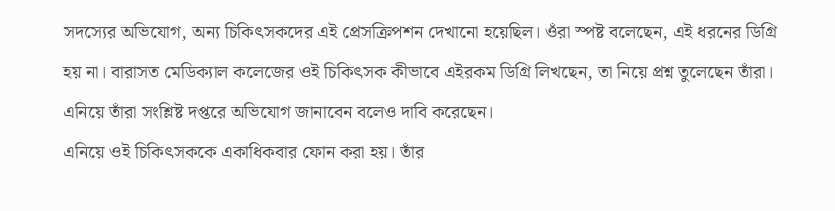সদস্যের অভিযোগ, অন্য চিকিৎসকদের এই প্রেসক্রিপশন দেখানো হয়েছিল। ওঁরা স্পষ্ট বলেছেন, এই ধরনের ডিগ্রি হয় না। বারাসত মেডিক্যাল কলেজের ওই চিকিৎসক কীভাবে এইরকম ডিগ্রি লিখছেন, তা নিয়ে প্রশ্ন তুলেছেন তাঁরা। এনিয়ে তাঁরা সংশ্লিষ্ট দপ্তরে অভিযোগ জানাবেন বলেও দাবি করেছেন।
এনিয়ে ওই চিকিৎসককে একাধিকবার ফোন করা হয়। তাঁর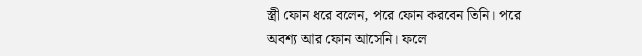স্ত্রী ফোন ধরে বলেন, পরে ফোন করবেন তিনি। পরে অবশ্য আর ফোন আসেনি। ফলে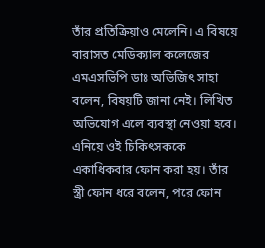তাঁর প্রতিক্রিয়াও মেলেনি। এ বিষয়ে বারাসত মেডিক্যাল কলেজের এমএসভিপি ডাঃ অভিজিৎ সাহা বলেন, বিষয়টি জানা নেই। লিখিত অভিযোগ এলে ব্যবস্থা নেওয়া হবে।
এনিয়ে ওই চিকিৎসককে একাধিকবার ফোন করা হয়। তাঁর স্ত্রী ফোন ধরে বলেন, পরে ফোন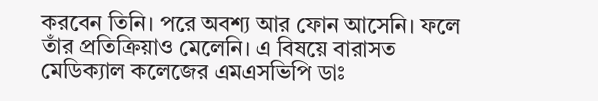করবেন তিনি। পরে অবশ্য আর ফোন আসেনি। ফলে তাঁর প্রতিক্রিয়াও মেলেনি। এ বিষয়ে বারাসত মেডিক্যাল কলেজের এমএসভিপি ডাঃ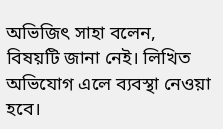অভিজিৎ সাহা বলেন, বিষয়টি জানা নেই। লিখিত অভিযোগ এলে ব্যবস্থা নেওয়া হবে।